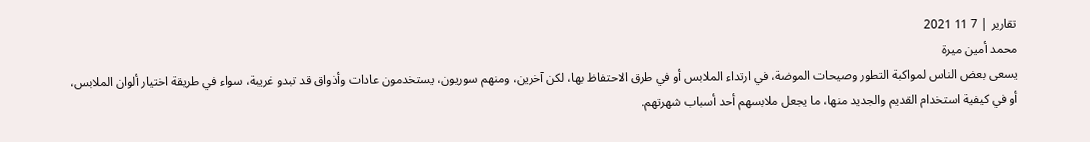تقارير | 7 11 2021
محمد أمين ميرة
يسعى بعض الناس لمواكبة التطور وصيحات الموضة، في ارتداء الملابس أو في طرق الاحتفاظ بها، لكن آخرين، ومنهم سوريون، يستخدمون عادات وأذواق قد تبدو غريبة، سواء في طريقة اختيار ألوان الملابس، أو في كيفية استخدام القديم والجديد منها، ما يجعل ملابسهم أحد أسباب شهرتهم.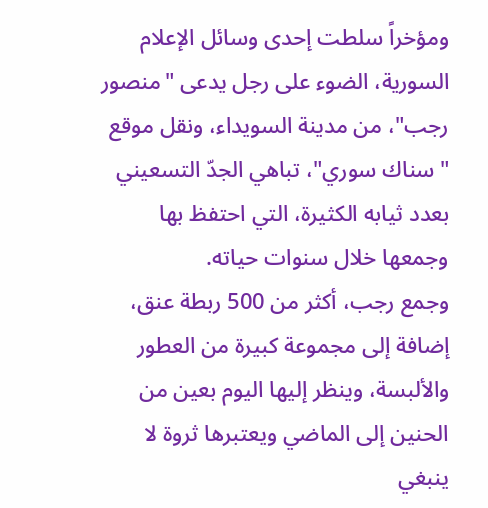ومؤخراً سلطت إحدى وسائل الإعلام السورية، الضوء على رجل يدعى "منصور رجب"، من مدينة السويداء، ونقل موقع "سناك سوري"، تباهي الجدّ التسعيني بعدد ثيابه الكثيرة، التي احتفظ بها وجمعها خلال سنوات حياته.
وجمع رجب، أكثر من 500 ربطة عنق، إضافة إلى مجموعة كبيرة من العطور والألبسة، وينظر إليها اليوم بعين من الحنين إلى الماضي ويعتبرها ثروة لا ينبغي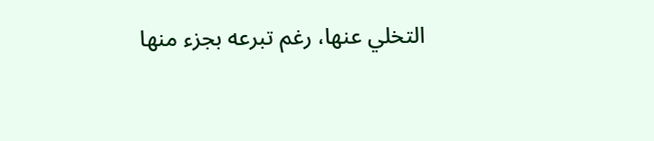التخلي عنها، رغم تبرعه بجزء منها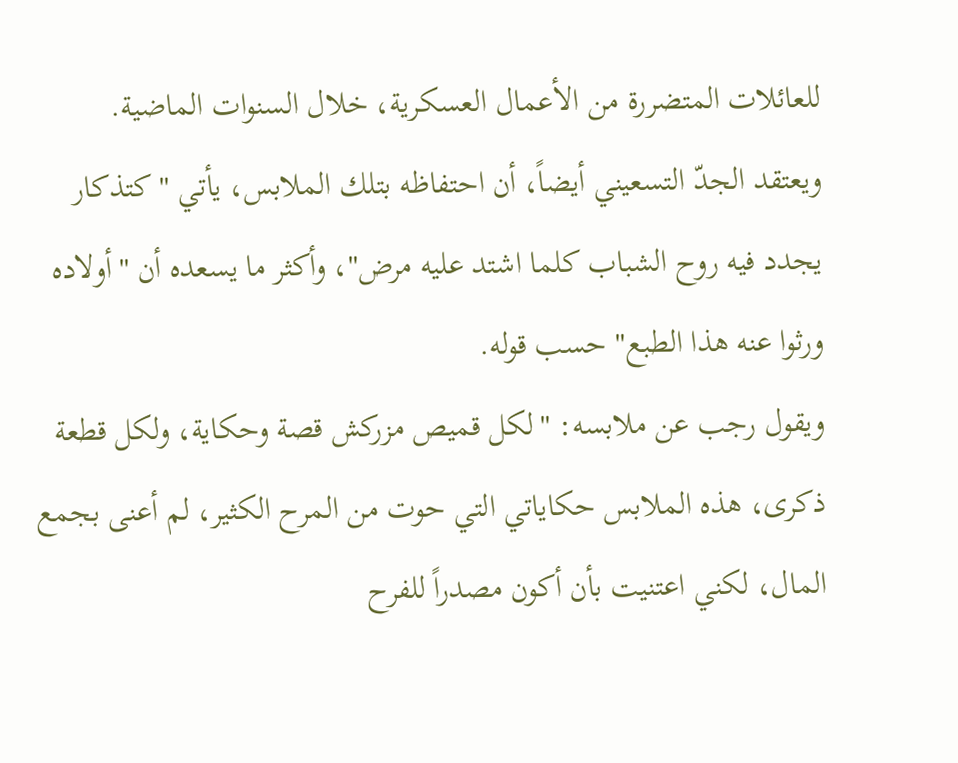للعائلات المتضررة من الأعمال العسكرية، خلال السنوات الماضية.
ويعتقد الجدّ التسعيني أيضاً، أن احتفاظه بتلك الملابس، يأتي "كتذكار يجدد فيه روح الشباب كلما اشتد عليه مرض"، وأكثر ما يسعده أن "أولاده ورثوا عنه هذا الطبع" حسب قوله.
ويقول رجب عن ملابسه: "لكل قميص مزركش قصة وحكاية، ولكل قطعة ذكرى، هذه الملابس حكاياتي التي حوت من المرح الكثير، لم أعنى بجمع المال، لكني اعتنيت بأن أكون مصدراً للفرح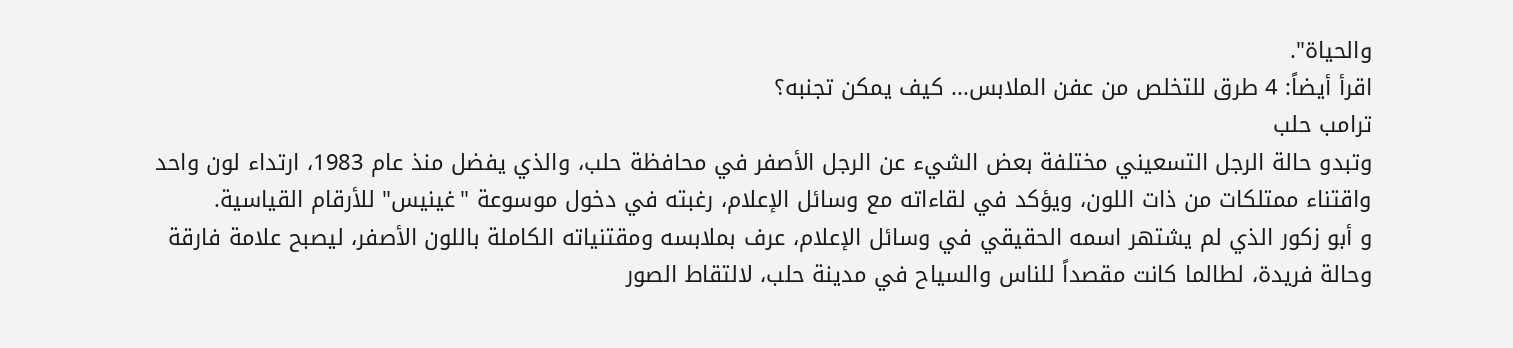والحياة".
اقرأ أيضاً: 4 طرق للتخلص من عفن الملابس... كيف يمكن تجنبه؟
ترامب حلب
وتبدو حالة الرجل التسعيني مختلفة بعض الشيء عن الرجل الأصفر في محافظة حلب، والذي يفضل منذ عام 1983، ارتداء لون واحد واقتناء ممتلكات من ذات اللون، ويؤكد في لقاءاته مع وسائل الإعلام، رغبته في دخول موسوعة "غينيس" للأرقام القياسية.
و أبو زكور الذي لم يشتهر اسمه الحقيقي في وسائل الإعلام، عرف بملابسه ومقتنياته الكاملة باللون الأصفر، ليصبح علامة فارقة وحالة فريدة، لطالما كانت مقصداً للناس والسياح في مدينة حلب، لالتقاط الصور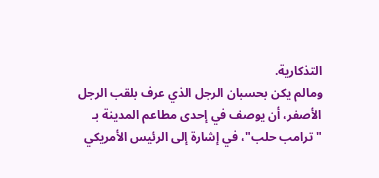التذكارية.
ومالم يكن بحسبان الرجل الذي عرف بلقب الرجل الأصفر، أن يوصف في إحدى مطاعم المدينة بـ "ترامب حلب"، في إشارة إلى الرئيس الأمريكي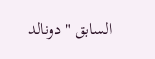السابق "دونالد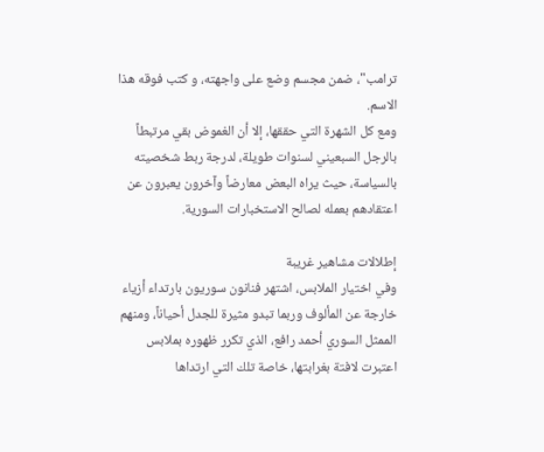ترامب"، ضمن مجسم وضع على واجهته، و كتب فوقه هذا الاسم.
ومع كل الشهرة التي حققها، إلا أن الغموض بقي مرتبطاً بالرجل السبعيني لسنوات طويلة، لدرجة ربط شخصيته بالسياسة، حيث يراه البعض معارضاً وآخرون يعبرون عن اعتقادهم بعمله لصالح الاستخبارات السورية.

إطلالات مشاهير غريبة
وفي اختيار الملابس، اشتهر فنانون سوريون بارتداء أزياء خارجة عن المألوف وربما تبدو مثيرة للجدل أحياناً، ومنهم الممثل السوري أحمد رافع، الذي تكرر ظهوره بملابس اعتبرت لافتة بغرابتها، خاصة تلك التي ارتداها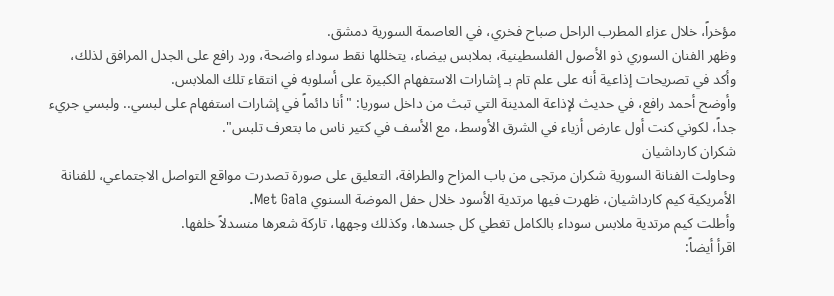مؤخراً، خلال عزاء المطرب الراحل صباح فخري، في العاصمة السورية دمشق.
وظهر الفنان السوري ذو الأصول الفلسطينية، بملابس بيضاء، يتخللها نقط سوداء واضحة، ورد رافع على الجدل المرافق لذلك، وأكد في تصريحات إذاعية أنه على علم تام بـ إشارات الاستفهام الكبيرة على أسلوبه في انتقاء تلك الملابس.
وأوضح أحمد رافع، في حديث لإذاعة المدينة التي تبث من داخل سوريا: "أنا دائماً في إشارات استفهام على لبسي.. ولبسي جريء جداً، لكوني كنت أول عارض أزياء في الشرق الأوسط، مع الأسف في كتير ناس ما بتعرف تلبس".
شكران كارداشيان
وحاولت الفنانة السورية شكران مرتجى من باب المزاح والطرافة، التعليق على صورة تصدرت مواقع التواصل الاجتماعي، للفنانة الأمريكية كيم كارداشيان، ظهرت فيها مرتدية الأسود خلال حفل الموضة السنوي Met Gala.
وأطلت كيم مرتدية ملابس سوداء بالكامل تغطي كل جسدها، وكذلك وجهها، تاركة شعرها منسدلاً خلفها.
اقرأ أيضاً: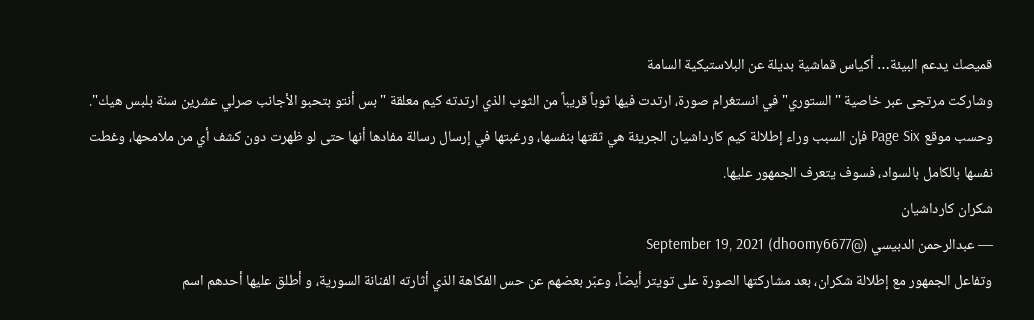قميصك يدعم البيئة… أكياس قماشية بديلة عن البلاستيكية السامة
وشاركت مرتجى عبر خاصية "الستوري" في انستغرام صورة، ارتدت فيها ثوباً قريباً من الثوب الذي ارتدته كيم معلقة "بس أنتو بتحبو الأجانب صرلي عشرين سنة بلبس هيك".
وحسب موقع Page Six فإن السبب وراء إطلالة كيم كارداشيان الجريئة هي ثقتها بنفسها، ورغبتها في إرسال رسالة مفادها أنها حتى لو ظهرت دون كشف أي من ملامحها، وغطت نفسها بالكامل بالسواد، فسوف يتعرف الجمهور عليها.
شكران كارداشيان
— عبدالرحمن الدبيسي (@dhoomy6677) September 19, 2021
وتفاعل الجمهور مع إطلالة شكران، بعد مشاركتها الصورة على تويتر أيضاً، وعبّر بعضهم عن حس الفكاهة الذي أثارته الفنانة السورية، و أطلق عليها أحدهم اسم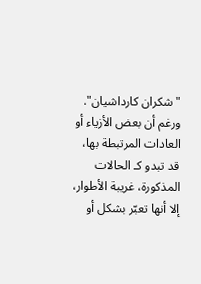"شكران كارداشيان".
ورغم أن بعض الأزياء أو العادات المرتبطة بها، قد تبدو كـ الحالات المذكورة، غريبة الأطوار، إلا أنها تعبّر بشكل أو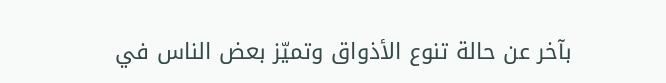بآخر عن حالة تنوع الأذواق وتميّز بعض الناس في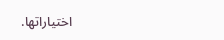اختياراتها.